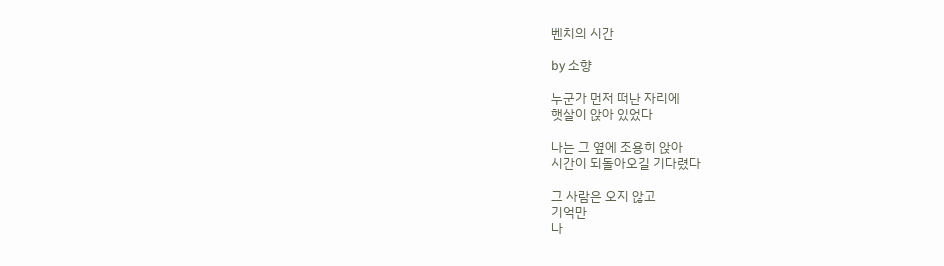벤치의 시간

by 소향

누군가 먼저 떠난 자리에
햇살이 앉아 있었다

나는 그 옆에 조용히 앉아
시간이 되돌아오길 기다렸다

그 사람은 오지 않고
기억만
나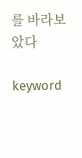를 바라보았다

keyword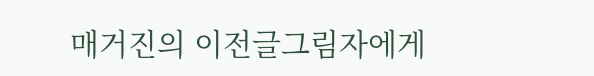매거진의 이전글그림자에게